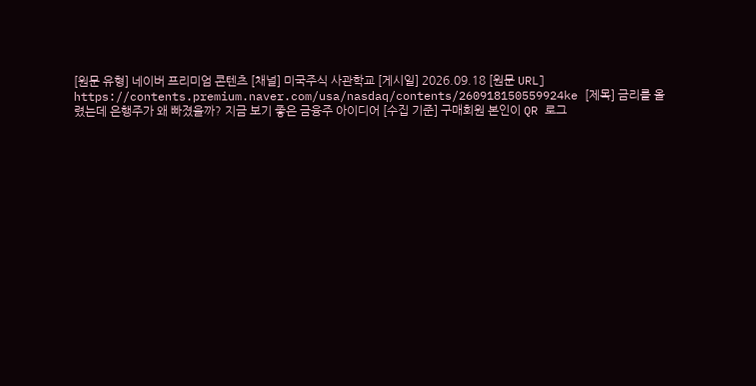[원문 유형] 네이버 프리미엄 콘텐츠 [채널] 미국주식 사관학교 [게시일] 2026.09.18 [원문 URL] https://contents.premium.naver.com/usa/nasdaq/contents/260918150559924ke [제목] 금리를 올렸는데 은행주가 왜 빠졌을까? 지금 보기 좋은 금융주 아이디어 [수집 기준] 구매회원 본인이 QR 로그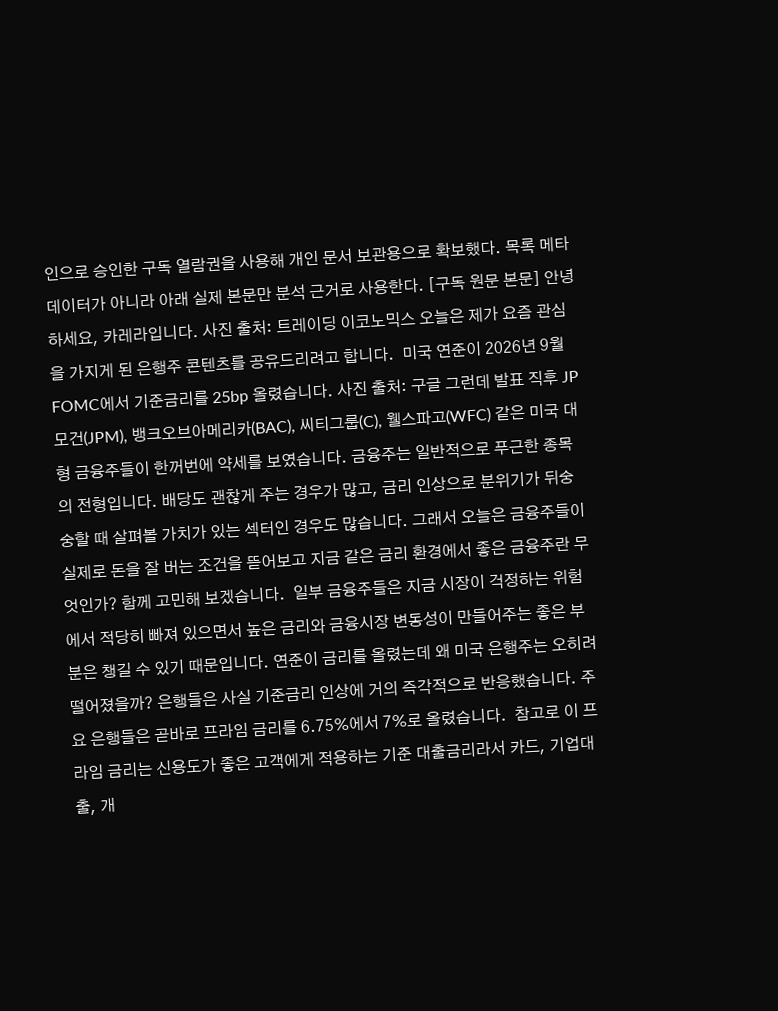인으로 승인한 구독 열람권을 사용해 개인 문서 보관용으로 확보했다. 목록 메타데이터가 아니라 아래 실제 본문만 분석 근거로 사용한다. [구독 원문 본문] 안녕하세요, 카레라입니다. 사진 출처: 트레이딩 이코노믹스 오늘은 제가 요즘 관심을 가지게 된 은행주 콘텐츠를 공유드리려고 합니다.  미국 연준이 2026년 9월 FOMC에서 기준금리를 25bp 올렸습니다. 사진 출처: 구글 그런데 발표 직후 JP모건(JPM), 뱅크오브아메리카(BAC), 씨티그룹(C), 웰스파고(WFC) 같은 미국 대형 금융주들이 한꺼번에 약세를 보였습니다. 금융주는 일반적으로 푸근한 종목의 전형입니다. 배당도 괜찮게 주는 경우가 많고, 금리 인상으로 분위기가 뒤숭숭할 때 살펴볼 가치가 있는 섹터인 경우도 많습니다. 그래서 오늘은 금융주들이 실제로 돈을 잘 버는 조건을 뜯어보고 지금 같은 금리 환경에서 좋은 금융주란 무엇인가? 함께 고민해 보겠습니다.  일부 금융주들은 지금 시장이 걱정하는 위험에서 적당히 빠져 있으면서 높은 금리와 금융시장 변동성이 만들어주는 좋은 부분은 챙길 수 있기 때문입니다. 연준이 금리를 올렸는데 왜 미국 은행주는 오히려 떨어졌을까? 은행들은 사실 기준금리 인상에 거의 즉각적으로 반응했습니다. 주요 은행들은 곧바로 프라임 금리를 6.75%에서 7%로 올렸습니다.  참고로 이 프라임 금리는 신용도가 좋은 고객에게 적용하는 기준 대출금리라서 카드, 기업대출, 개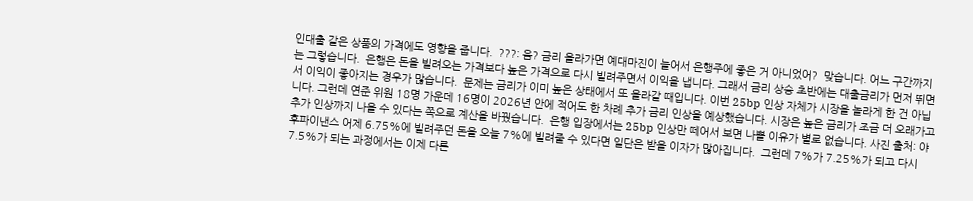인대출 같은 상품의 가격에도 영향을 줍니다.  ???: 음? 금리 올라가면 예대마진이 늘어서 은행주에 좋은 거 아니었어?  맞습니다. 어느 구간까지는 그렇습니다.  은행은 돈을 빌려오는 가격보다 높은 가격으로 다시 빌려주면서 이익을 냅니다. 그래서 금리 상승 초반에는 대출금리가 먼저 뛰면서 이익이 좋아지는 경우가 많습니다.  문제는 금리가 이미 높은 상태에서 또 올라갈 때입니다. 이번 25bp 인상 자체가 시장을 놀라게 한 건 아닙니다. 그런데 연준 위원 18명 가운데 16명이 2026년 안에 적어도 한 차례 추가 금리 인상을 예상했습니다. 시장은 높은 금리가 조금 더 오래가고 추가 인상까지 나올 수 있다는 쪽으로 계산을 바꿨습니다.  은행 입장에서는 25bp 인상만 떼어서 보면 나쁠 이유가 별로 없습니다. 사진 출처: 야후파이낸스 어제 6.75%에 빌려주던 돈을 오늘 7%에 빌려줄 수 있다면 일단은 받을 이자가 많아집니다.  그런데 7%가 7.25%가 되고 다시 7.5%가 되는 과정에서는 이제 다른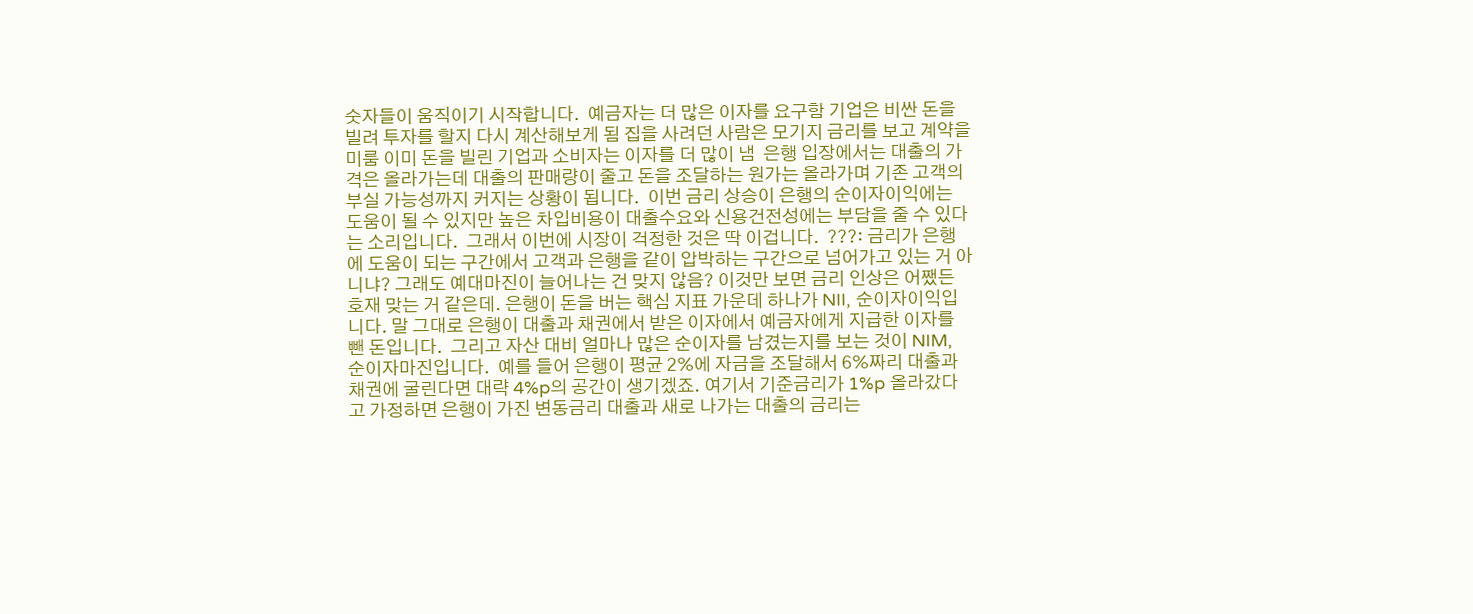숫자들이 움직이기 시작합니다.  예금자는 더 많은 이자를 요구함 기업은 비싼 돈을 빌려 투자를 할지 다시 계산해보게 됨 집을 사려던 사람은 모기지 금리를 보고 계약을 미룸 이미 돈을 빌린 기업과 소비자는 이자를 더 많이 냄  은행 입장에서는 대출의 가격은 올라가는데 대출의 판매량이 줄고 돈을 조달하는 원가는 올라가며 기존 고객의 부실 가능성까지 커지는 상황이 됩니다.  이번 금리 상승이 은행의 순이자이익에는 도움이 될 수 있지만 높은 차입비용이 대출수요와 신용건전성에는 부담을 줄 수 있다는 소리입니다.  그래서 이번에 시장이 걱정한 것은 딱 이겁니다.  ???: 금리가 은행에 도움이 되는 구간에서 고객과 은행을 같이 압박하는 구간으로 넘어가고 있는 거 아니냐? 그래도 예대마진이 늘어나는 건 맞지 않음? 이것만 보면 금리 인상은 어쨌든 호재 맞는 거 같은데. 은행이 돈을 버는 핵심 지표 가운데 하나가 NII, 순이자이익입니다. 말 그대로 은행이 대출과 채권에서 받은 이자에서 예금자에게 지급한 이자를 뺀 돈입니다.  그리고 자산 대비 얼마나 많은 순이자를 남겼는지를 보는 것이 NIM, 순이자마진입니다.  예를 들어 은행이 평균 2%에 자금을 조달해서 6%짜리 대출과 채권에 굴린다면 대략 4%p의 공간이 생기겠죠. 여기서 기준금리가 1%p 올라갔다고 가정하면 은행이 가진 변동금리 대출과 새로 나가는 대출의 금리는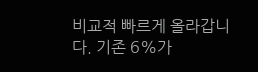비교적 빠르게 올라갑니다. 기존 6%가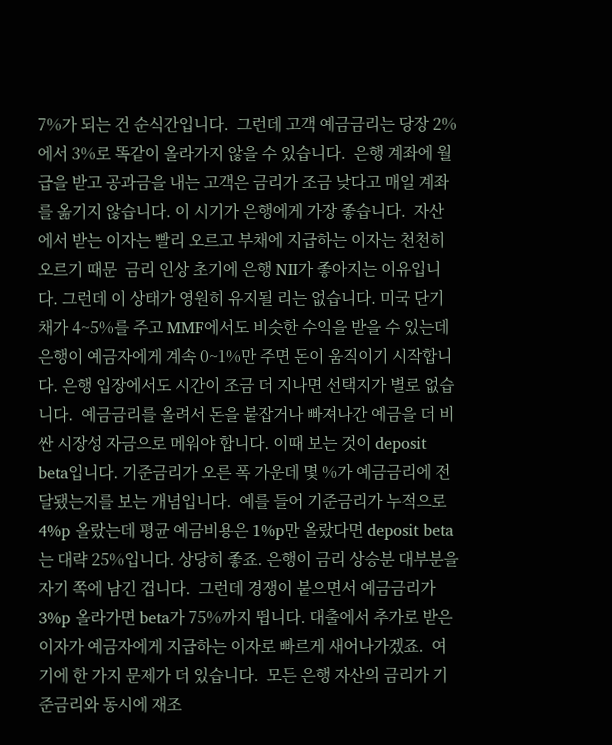7%가 되는 건 순식간입니다.  그런데 고객 예금금리는 당장 2%에서 3%로 똑같이 올라가지 않을 수 있습니다.  은행 계좌에 월급을 받고 공과금을 내는 고객은 금리가 조금 낮다고 매일 계좌를 옮기지 않습니다. 이 시기가 은행에게 가장 좋습니다.  자산에서 받는 이자는 빨리 오르고 부채에 지급하는 이자는 천천히 오르기 때문  금리 인상 초기에 은행 NII가 좋아지는 이유입니다. 그런데 이 상태가 영원히 유지될 리는 없습니다. 미국 단기채가 4~5%를 주고 MMF에서도 비슷한 수익을 받을 수 있는데 은행이 예금자에게 계속 0~1%만 주면 돈이 움직이기 시작합니다. 은행 입장에서도 시간이 조금 더 지나면 선택지가 별로 없습니다.  예금금리를 올려서 돈을 붙잡거나 빠져나간 예금을 더 비싼 시장성 자금으로 메워야 합니다. 이때 보는 것이 deposit beta입니다. 기준금리가 오른 폭 가운데 몇 %가 예금금리에 전달됐는지를 보는 개념입니다.  예를 들어 기준금리가 누적으로 4%p 올랐는데 평균 예금비용은 1%p만 올랐다면 deposit beta는 대략 25%입니다. 상당히 좋죠. 은행이 금리 상승분 대부분을 자기 쪽에 남긴 겁니다.  그런데 경쟁이 붙으면서 예금금리가 3%p 올라가면 beta가 75%까지 뜁니다. 대출에서 추가로 받은 이자가 예금자에게 지급하는 이자로 빠르게 새어나가겠죠.  여기에 한 가지 문제가 더 있습니다.  모든 은행 자산의 금리가 기준금리와 동시에 재조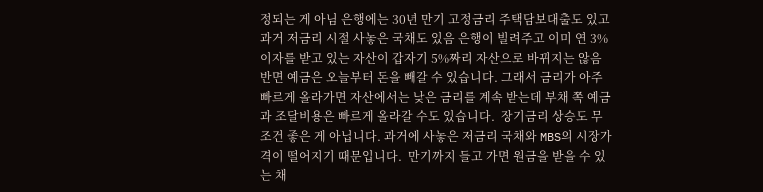정되는 게 아님 은행에는 30년 만기 고정금리 주택담보대출도 있고 과거 저금리 시절 사놓은 국채도 있음 은행이 빌려주고 이미 연 3% 이자를 받고 있는 자산이 갑자기 5%짜리 자산으로 바뀌지는 않음  반면 예금은 오늘부터 돈을 빼갈 수 있습니다. 그래서 금리가 아주 빠르게 올라가면 자산에서는 낮은 금리를 계속 받는데 부채 쪽 예금과 조달비용은 빠르게 올라갈 수도 있습니다.  장기금리 상승도 무조건 좋은 게 아닙니다. 과거에 사놓은 저금리 국채와 MBS의 시장가격이 떨어지기 때문입니다.  만기까지 들고 가면 원금을 받을 수 있는 채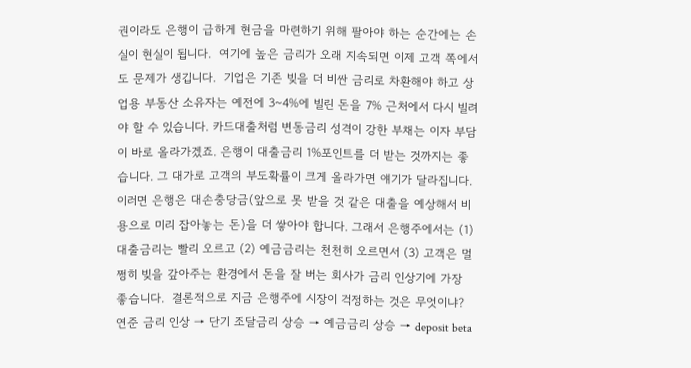권이라도 은행이 급하게 현금을 마련하기 위해 팔아야 하는 순간에는 손실이 현실이 됩니다.  여기에 높은 금리가 오래 지속되면 이제 고객 쪽에서도 문제가 생깁니다.  기업은 기존 빚을 더 비싼 금리로 차환해야 하고 상업용 부동산 소유자는 예전에 3~4%에 빌린 돈을 7% 근처에서 다시 빌려야 할 수 있습니다. 카드대출처럼 변동금리 성격이 강한 부채는 이자 부담이 바로 올라가겠죠. 은행이 대출금리 1%포인트를 더 받는 것까지는 좋습니다. 그 대가로 고객의 부도확률이 크게 올라가면 얘기가 달라집니다. 이러면 은행은 대손충당금(앞으로 못 받을 것 같은 대출을 예상해서 비용으로 미리 잡아놓는 돈)을 더 쌓아야 합니다. 그래서 은행주에서는 (1) 대출금리는 빨리 오르고 (2) 예금금리는 천천히 오르면서 (3) 고객은 멀쩡히 빚을 갚아주는 환경에서 돈을 잘 버는 회사가 금리 인상기에 가장 좋습니다.  결론적으로 지금 은행주에 시장이 걱정하는 것은 무엇이냐?  연준 금리 인상 → 단기 조달금리 상승 → 예금금리 상승 → deposit beta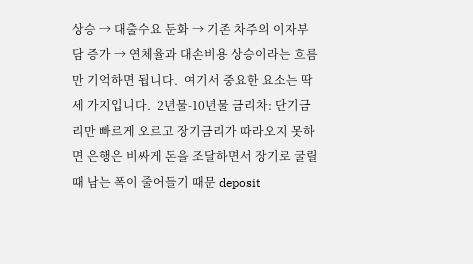상승 → 대출수요 둔화 → 기존 차주의 이자부담 증가 → 연체율과 대손비용 상승이라는 흐름만 기억하면 됩니다.  여기서 중요한 요소는 딱 세 가지입니다.  2년물-10년물 금리차: 단기금리만 빠르게 오르고 장기금리가 따라오지 못하면 은행은 비싸게 돈을 조달하면서 장기로 굴릴 때 남는 폭이 줄어들기 때문 deposit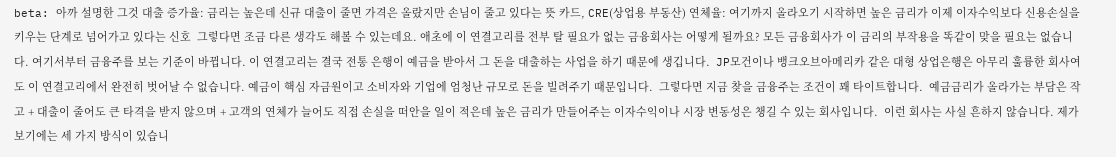beta: 아까 설명한 그것 대출 증가율: 금리는 높은데 신규 대출이 줄면 가격은 올랐지만 손님이 줄고 있다는 뜻 카드, CRE(상업용 부동산) 연체율: 여기까지 올라오기 시작하면 높은 금리가 이제 이자수익보다 신용손실을 키우는 단계로 넘어가고 있다는 신호  그렇다면 조금 다른 생각도 해볼 수 있는데요. 애초에 이 연결고리를 전부 탈 필요가 없는 금융회사는 어떻게 될까요? 모든 금융회사가 이 금리의 부작용을 똑같이 맞을 필요는 없습니다. 여기서부터 금융주를 보는 기준이 바뀝니다. 이 연결고리는 결국 전통 은행이 예금을 받아서 그 돈을 대출하는 사업을 하기 때문에 생깁니다.  JP모건이나 뱅크오브아메리카 같은 대형 상업은행은 아무리 훌륭한 회사여도 이 연결고리에서 완전히 벗어날 수 없습니다. 예금이 핵심 자금원이고 소비자와 기업에 엄청난 규모로 돈을 빌려주기 때문입니다.  그렇다면 지금 찾을 금융주는 조건이 꽤 타이트합니다.  예금금리가 올라가는 부담은 작고 + 대출이 줄어도 큰 타격을 받지 않으며 + 고객의 연체가 늘어도 직접 손실을 떠안을 일이 적은데 높은 금리가 만들어주는 이자수익이나 시장 변동성은 챙길 수 있는 회사입니다.  이런 회사는 사실 흔하지 않습니다. 제가 보기에는 세 가지 방식이 있습니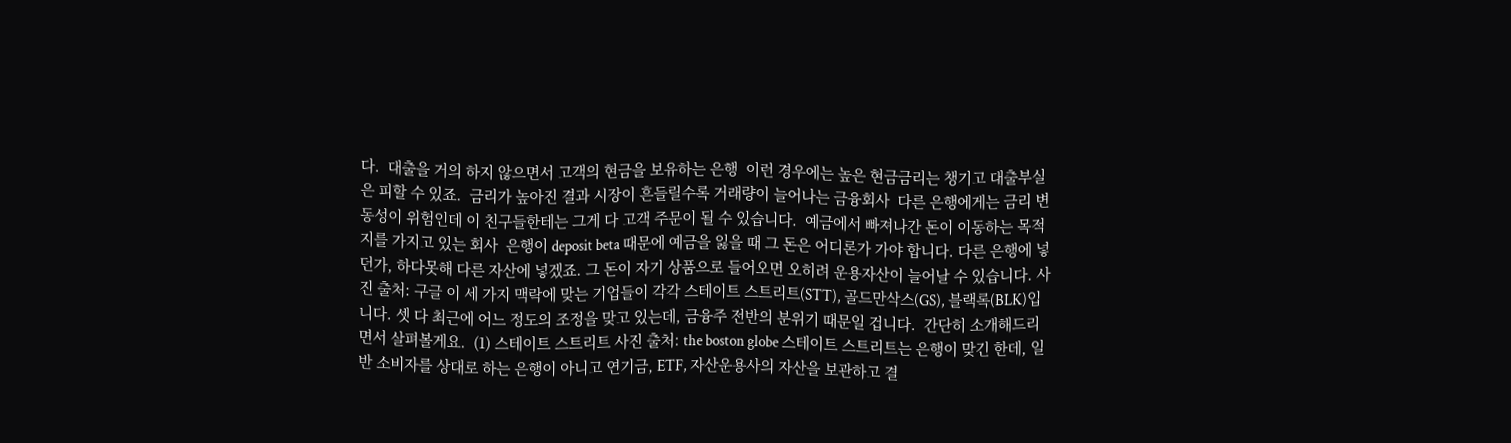다.  대출을 거의 하지 않으면서 고객의 현금을 보유하는 은행  이런 경우에는 높은 현금금리는 챙기고 대출부실은 피할 수 있죠.  금리가 높아진 결과 시장이 흔들릴수록 거래량이 늘어나는 금융회사  다른 은행에게는 금리 변동성이 위험인데 이 친구들한테는 그게 다 고객 주문이 될 수 있습니다.  예금에서 빠져나간 돈이 이동하는 목적지를 가지고 있는 회사  은행이 deposit beta 때문에 예금을 잃을 때 그 돈은 어디론가 가야 합니다. 다른 은행에 넣던가, 하다못해 다른 자산에 넣겠죠. 그 돈이 자기 상품으로 들어오면 오히려 운용자산이 늘어날 수 있습니다. 사진 출처: 구글 이 세 가지 맥락에 맞는 기업들이 각각 스테이트 스트리트(STT), 골드만삭스(GS), 블랙록(BLK)입니다. 셋 다 최근에 어느 정도의 조정을 맞고 있는데, 금융주 전반의 분위기 때문일 겁니다.  간단히 소개해드리면서 살펴볼게요.  (1) 스테이트 스트리트 사진 출처: the boston globe 스테이트 스트리트는 은행이 맞긴 한데, 일반 소비자를 상대로 하는 은행이 아니고 연기금, ETF, 자산운용사의 자산을 보관하고 결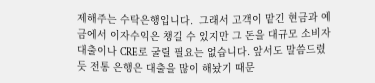제해주는 수탁은행입니다.  그래서 고객이 맡긴 현금과 예금에서 이자수익은 챙길 수 있지만 그 돈을 대규모 소비자대출이나 CRE로 굴릴 필요는 없습니다. 앞서도 말씀드렸듯 전통 은행은 대출을 많이 해놨기 때문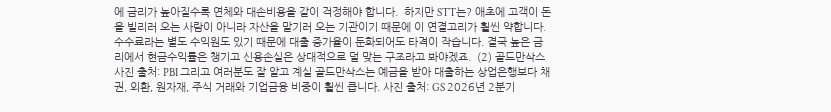에 금리가 높아질수록 연체와 대손비용을 같이 걱정해야 합니다.  하지만 STT는? 애초에 고객이 돈을 빌리러 오는 사람이 아니라 자산을 맡기러 오는 기관이기 때문에 이 연결고리가 훨씬 약합니다.  수수료라는 별도 수익원도 있기 때문에 대출 증가율이 둔화되어도 타격이 작습니다. 결국 높은 금리에서 현금수익률은 챙기고 신용손실은 상대적으로 덜 맞는 구조라고 봐야겠죠.  (2) 골드만삭스 사진 출처: PBI 그리고 여러분도 잘 알고 계실 골드만삭스는 예금을 받아 대출하는 상업은행보다 채권, 외환, 원자재, 주식 거래와 기업금융 비중이 훨씬 큽니다. 사진 출처: GS 2026년 2분기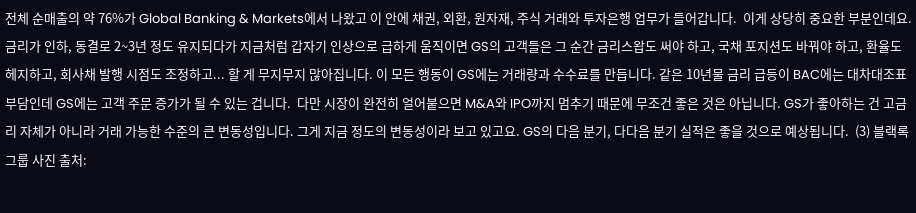전체 순매출의 약 76%가 Global Banking & Markets에서 나왔고 이 안에 채권, 외환, 원자재, 주식 거래와 투자은행 업무가 들어갑니다.  이게 상당히 중요한 부분인데요. 금리가 인하, 동결로 2~3년 정도 유지되다가 지금처럼 갑자기 인상으로 급하게 움직이면 GS의 고객들은 그 순간 금리스왑도 써야 하고, 국채 포지션도 바꿔야 하고, 환율도 헤지하고, 회사채 발행 시점도 조정하고... 할 게 무지무지 많아집니다. 이 모든 행동이 GS에는 거래량과 수수료를 만듭니다. 같은 10년물 금리 급등이 BAC에는 대차대조표 부담인데 GS에는 고객 주문 증가가 될 수 있는 겁니다.  다만 시장이 완전히 얼어붙으면 M&A와 IPO까지 멈추기 때문에 무조건 좋은 것은 아닙니다. GS가 좋아하는 건 고금리 자체가 아니라 거래 가능한 수준의 큰 변동성입니다. 그게 지금 정도의 변동성이라 보고 있고요. GS의 다음 분기, 다다음 분기 실적은 좋을 것으로 예상됩니다.  (3) 블랙록 그룹 사진 출처: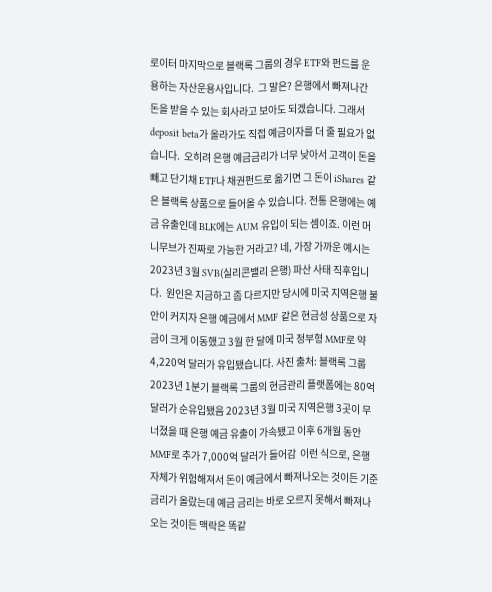로이터 마지막으로 블랙록 그룹의 경우 ETF와 펀드를 운용하는 자산운용사입니다.  그 말은? 은행에서 빠져나간 돈을 받을 수 있는 회사라고 보아도 되겠습니다. 그래서 deposit beta가 올라가도 직접 예금이자를 더 줄 필요가 없습니다.  오히려 은행 예금금리가 너무 낮아서 고객이 돈을 빼고 단기채 ETF나 채권펀드로 옮기면 그 돈이 iShares 같은 블랙록 상품으로 들어올 수 있습니다. 전통 은행에는 예금 유출인데 BLK에는 AUM 유입이 되는 셈이죠. 이런 머니무브가 진짜로 가능한 거라고? 네, 가장 가까운 예시는 2023년 3월 SVB(실리콘밸리 은행) 파산 사태 직후입니다.  원인은 지금하고 좀 다르지만 당시에 미국 지역은행 불안이 커지자 은행 예금에서 MMF 같은 현금성 상품으로 자금이 크게 이동했고 3월 한 달에 미국 정부형 MMF로 약 4,220억 달러가 유입됐습니다. 사진 출처: 블랙록 그룹 2023년 1분기 블랙록 그룹의 현금관리 플랫폼에는 80억 달러가 순유입됐음 2023년 3월 미국 지역은행 3곳이 무너졌을 때 은행 예금 유출이 가속됐고 이후 6개월 동안 MMF로 추가 7,000억 달러가 들어감  이런 식으로, 은행 자체가 위험해져서 돈이 예금에서 빠져나오는 것이든 기준금리가 올랐는데 예금 금리는 바로 오르지 못해서 빠져나오는 것이든 맥락은 똑같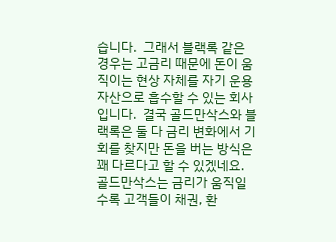습니다.  그래서 블랙록 같은 경우는 고금리 때문에 돈이 움직이는 현상 자체를 자기 운용자산으로 흡수할 수 있는 회사입니다.  결국 골드만삭스와 블랙록은 둘 다 금리 변화에서 기회를 찾지만 돈을 버는 방식은 꽤 다르다고 할 수 있겠네요. 골드만삭스는 금리가 움직일수록 고객들이 채권, 환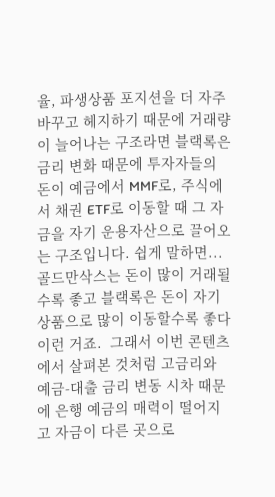율, 파생상품 포지션을 더 자주 바꾸고 헤지하기 때문에 거래량이 늘어나는 구조라면 블랙록은 금리 변화 때문에 투자자들의 돈이 예금에서 MMF로, 주식에서 채권 ETF로 이동할 때 그 자금을 자기 운용자산으로 끌어오는 구조입니다. 쉽게 말하면...  골드만삭스는 돈이 많이 거래될수록 좋고 블랙록은 돈이 자기 상품으로 많이 이동할수록 좋다  이런 거죠.  그래서 이번 콘텐츠에서 살펴본 것처럼 고금리와 예금-대출 금리 변동 시차 때문에 은행 예금의 매력이 떨어지고 자금이 다른 곳으로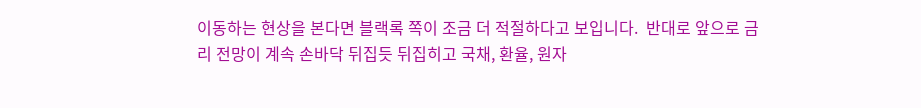이동하는 현상을 본다면 블랙록 쪽이 조금 더 적절하다고 보입니다.  반대로 앞으로 금리 전망이 계속 손바닥 뒤집듯 뒤집히고 국채, 환율, 원자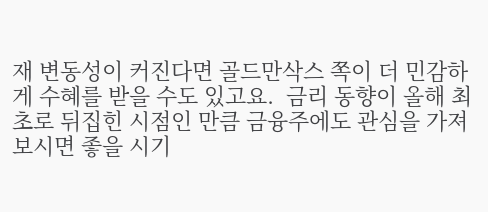재 변동성이 커진다면 골드만삭스 쪽이 더 민감하게 수혜를 받을 수도 있고요.  금리 동향이 올해 최초로 뒤집힌 시점인 만큼 금융주에도 관심을 가져보시면 좋을 시기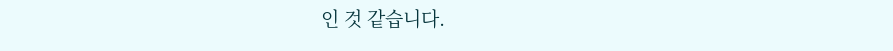인 것 같습니다.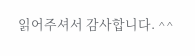읽어주셔서 감사합니다. ^^